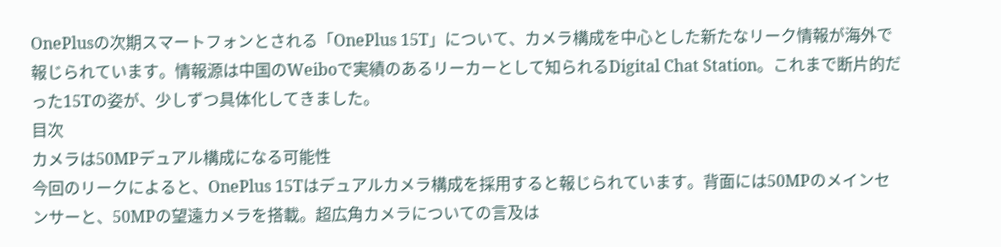OnePlusの次期スマートフォンとされる「OnePlus 15T」について、カメラ構成を中心とした新たなリーク情報が海外で報じられています。情報源は中国のWeiboで実績のあるリーカーとして知られるDigital Chat Station。これまで断片的だった15Tの姿が、少しずつ具体化してきました。
目次
カメラは50MPデュアル構成になる可能性
今回のリークによると、OnePlus 15Tはデュアルカメラ構成を採用すると報じられています。背面には50MPのメインセンサーと、50MPの望遠カメラを搭載。超広角カメラについての言及は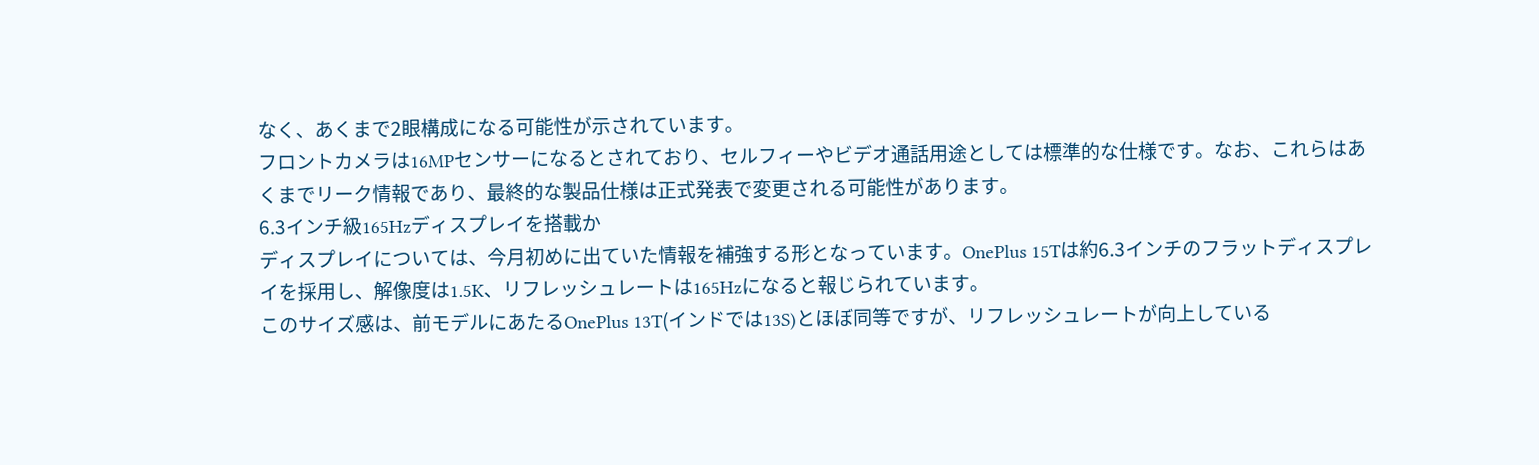なく、あくまで2眼構成になる可能性が示されています。
フロントカメラは16MPセンサーになるとされており、セルフィーやビデオ通話用途としては標準的な仕様です。なお、これらはあくまでリーク情報であり、最終的な製品仕様は正式発表で変更される可能性があります。
6.3インチ級165Hzディスプレイを搭載か
ディスプレイについては、今月初めに出ていた情報を補強する形となっています。OnePlus 15Tは約6.3インチのフラットディスプレイを採用し、解像度は1.5K、リフレッシュレートは165Hzになると報じられています。
このサイズ感は、前モデルにあたるOnePlus 13T(インドでは13S)とほぼ同等ですが、リフレッシュレートが向上している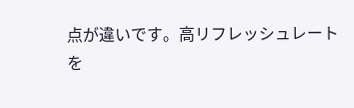点が違いです。高リフレッシュレートを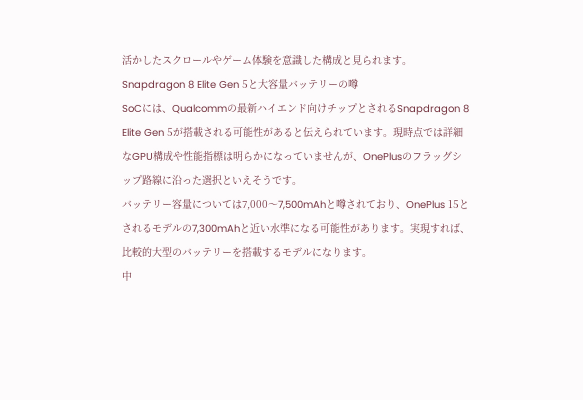活かしたスクロールやゲーム体験を意識した構成と見られます。
Snapdragon 8 Elite Gen 5と大容量バッテリーの噂
SoCには、Qualcommの最新ハイエンド向けチップとされるSnapdragon 8 Elite Gen 5が搭載される可能性があると伝えられています。現時点では詳細なGPU構成や性能指標は明らかになっていませんが、OnePlusのフラッグシップ路線に沿った選択といえそうです。
バッテリー容量については7,000〜7,500mAhと噂されており、OnePlus 15とされるモデルの7,300mAhと近い水準になる可能性があります。実現すれば、比較的大型のバッテリーを搭載するモデルになります。
中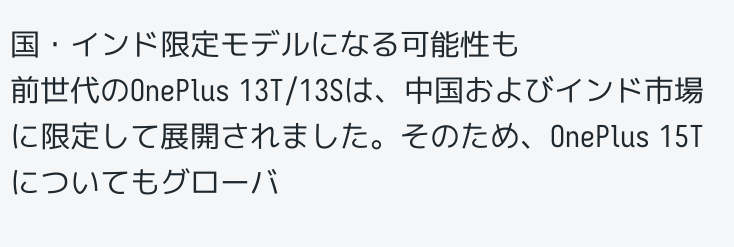国・インド限定モデルになる可能性も
前世代のOnePlus 13T/13Sは、中国およびインド市場に限定して展開されました。そのため、OnePlus 15Tについてもグローバ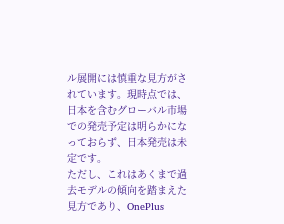ル展開には慎重な見方がされています。現時点では、日本を含むグローバル市場での発売予定は明らかになっておらず、日本発売は未定です。
ただし、これはあくまで過去モデルの傾向を踏まえた見方であり、OnePlus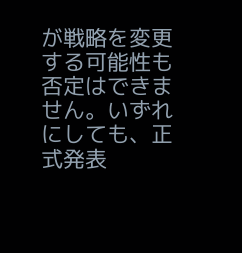が戦略を変更する可能性も否定はできません。いずれにしても、正式発表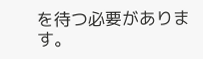を待つ必要があります。